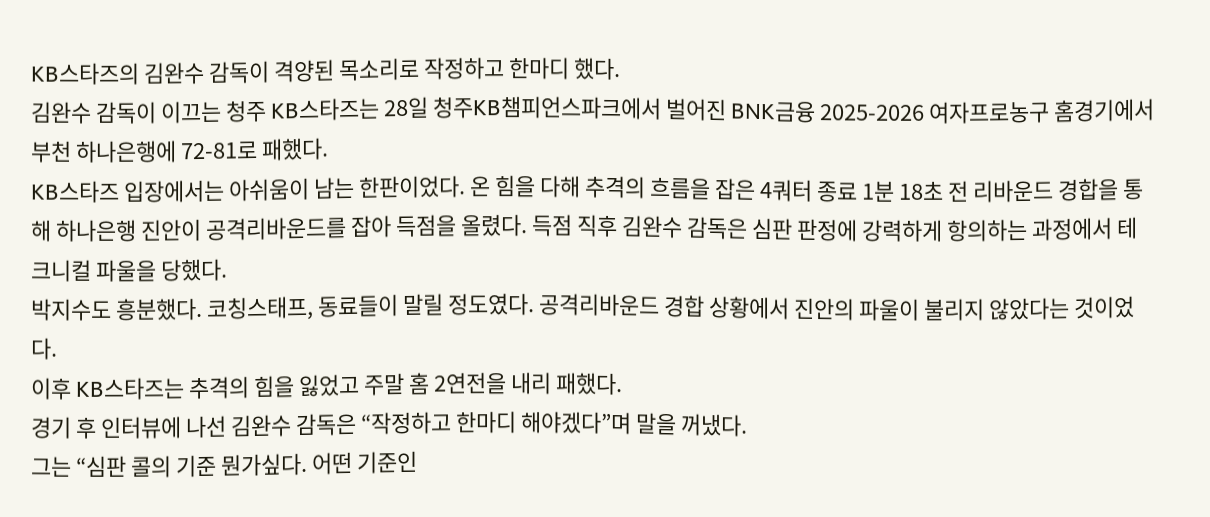KB스타즈의 김완수 감독이 격양된 목소리로 작정하고 한마디 했다.
김완수 감독이 이끄는 청주 KB스타즈는 28일 청주KB챔피언스파크에서 벌어진 BNK금융 2025-2026 여자프로농구 홈경기에서 부천 하나은행에 72-81로 패했다.
KB스타즈 입장에서는 아쉬움이 남는 한판이었다. 온 힘을 다해 추격의 흐름을 잡은 4쿼터 종료 1분 18초 전 리바운드 경합을 통해 하나은행 진안이 공격리바운드를 잡아 득점을 올렸다. 득점 직후 김완수 감독은 심판 판정에 강력하게 항의하는 과정에서 테크니컬 파울을 당했다.
박지수도 흥분했다. 코칭스태프, 동료들이 말릴 정도였다. 공격리바운드 경합 상황에서 진안의 파울이 불리지 않았다는 것이었다.
이후 KB스타즈는 추격의 힘을 잃었고 주말 홈 2연전을 내리 패했다.
경기 후 인터뷰에 나선 김완수 감독은 “작정하고 한마디 해야겠다”며 말을 꺼냈다.
그는 “심판 콜의 기준 뭔가싶다. 어떤 기준인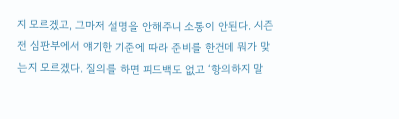지 모르겠고, 그마저 설명을 안해주니 소통이 안된다. 시즌 전 심판부에서 얘기한 기준에 따라 준비를 한건데 뭐가 맞는지 모르겠다. 질의를 하면 피드백도 없고 ‘항의하지 말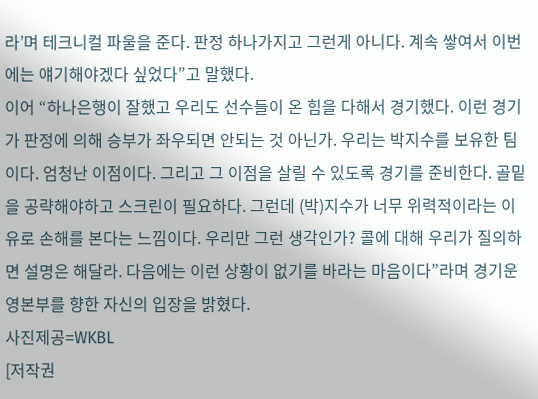라’며 테크니컬 파울을 준다. 판정 하나가지고 그런게 아니다. 계속 쌓여서 이번에는 얘기해야겠다 싶었다”고 말했다.
이어 “하나은행이 잘했고 우리도 선수들이 온 힘을 다해서 경기했다. 이런 경기가 판정에 의해 승부가 좌우되면 안되는 것 아닌가. 우리는 박지수를 보유한 팀이다. 엄청난 이점이다. 그리고 그 이점을 살릴 수 있도록 경기를 준비한다. 골밑을 공략해야하고 스크린이 필요하다. 그런데 (박)지수가 너무 위력적이라는 이유로 손해를 본다는 느낌이다. 우리만 그런 생각인가? 콜에 대해 우리가 질의하면 설명은 해달라. 다음에는 이런 상황이 없기를 바라는 마음이다”라며 경기운영본부를 향한 자신의 입장을 밝혔다.
사진제공=WKBL
[저작권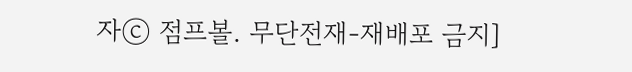자ⓒ 점프볼. 무단전재-재배포 금지]